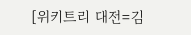[위키트리 대전=김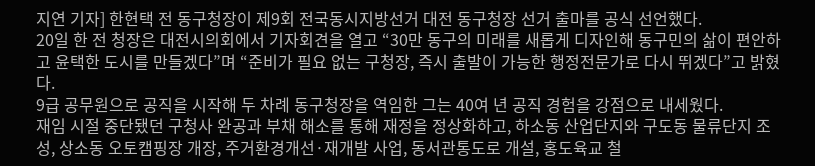지연 기자] 한현택 전 동구청장이 제9회 전국동시지방선거 대전 동구청장 선거 출마를 공식 선언했다.
20일 한 전 청장은 대전시의회에서 기자회견을 열고 “30만 동구의 미래를 새롭게 디자인해 동구민의 삶이 편안하고 윤택한 도시를 만들겠다”며 “준비가 필요 없는 구청장, 즉시 출발이 가능한 행정전문가로 다시 뛰겠다”고 밝혔다.
9급 공무원으로 공직을 시작해 두 차례 동구청장을 역임한 그는 40여 년 공직 경험을 강점으로 내세웠다.
재임 시절 중단됐던 구청사 완공과 부채 해소를 통해 재정을 정상화하고, 하소동 산업단지와 구도동 물류단지 조성, 상소동 오토캠핑장 개장, 주거환경개선·재개발 사업, 동서관통도로 개설, 홍도육교 철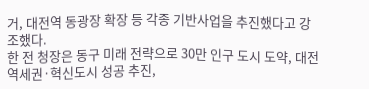거, 대전역 동광장 확장 등 각종 기반사업을 추진했다고 강조했다.
한 전 청장은 동구 미래 전략으로 30만 인구 도시 도약, 대전역세권·혁신도시 성공 추진,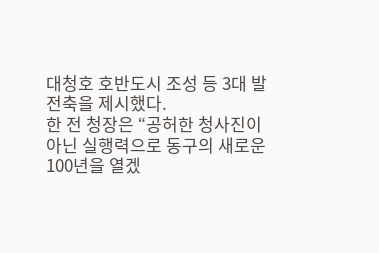대청호 호반도시 조성 등 3대 발전축을 제시했다.
한 전 청장은 “공허한 청사진이 아닌 실행력으로 동구의 새로운 100년을 열겠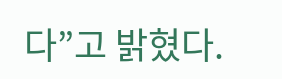다”고 밝혔다.